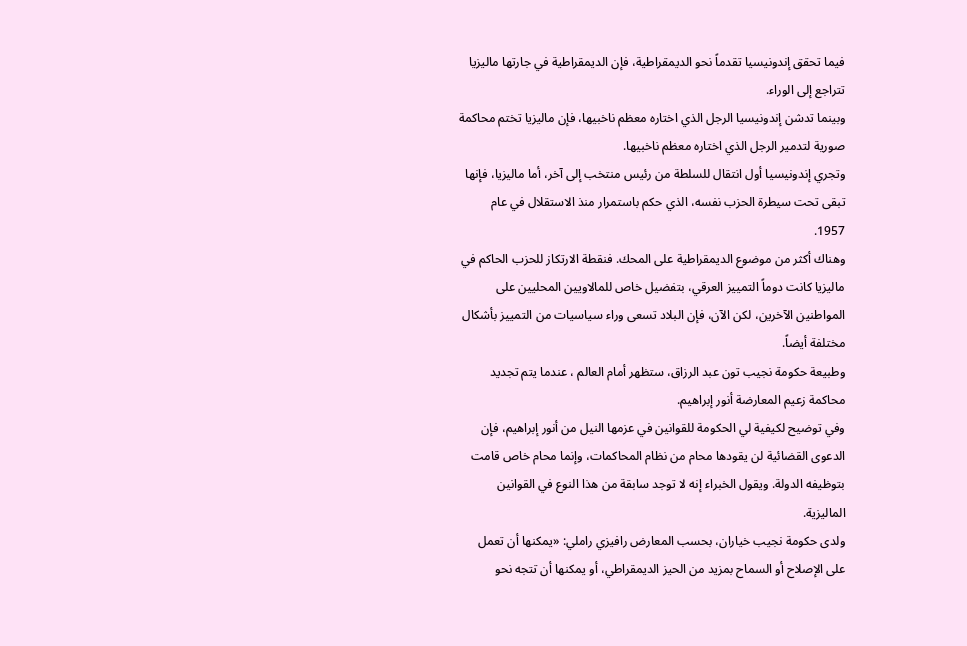فيما تحقق إندونيسيا تقدماً نحو الديمقراطية، فإن الديمقراطية في جارتها ماليزيا تتراجع إلى الوراء.
وبينما تدشن إندونيسيا الرجل الذي اختاره معظم ناخبيها، فإن ماليزيا تختم محاكمة صورية لتدمير الرجل الذي اختاره معظم ناخبيها.
وتجري إندونيسيا أول انتقال للسلطة من رئيس منتخب إلى آخر، أما ماليزيا، فإنها تبقى تحت سيطرة الحزب نفسه، الذي حكم باستمرار منذ الاستقلال في عام 1957.
وهناك أكثر من موضوع الديمقراطية على المحك. فنقطة الارتكاز للحزب الحاكم في ماليزيا كانت دوماً التمييز العرقي، بتفضيل خاص للمالاويين المحليين على المواطنين الآخرين، لكن الآن، فإن البلاد تسعى وراء سياسيات من التمييز بأشكال مختلفة أيضاً.
وطبيعة حكومة نجيب تون عبد الرزاق، ستظهر أمام العالم ، عندما يتم تجديد محاكمة زعيم المعارضة أنور إبراهيم.
وفي توضيح لكيفية لي الحكومة للقوانين في عزمها النيل من أنور إبراهيم، فإن الدعوى القضائية لن يقودها محام من نظام المحاكمات، وإنما محام خاص قامت بتوظيفه الدولة. ويقول الخبراء إنه لا توجد سابقة من هذا النوع في القوانين الماليزية.
ولدى حكومة نجيب خياران، بحسب المعارض رافيزي راملي: «يمكنها أن تعمل على الإصلاح أو السماح بمزيد من الحيز الديمقراطي، أو يمكنها أن تتجه نحو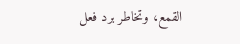القمع، وتخاطر برد فعل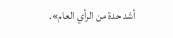أشد حدة من الرأي العام».